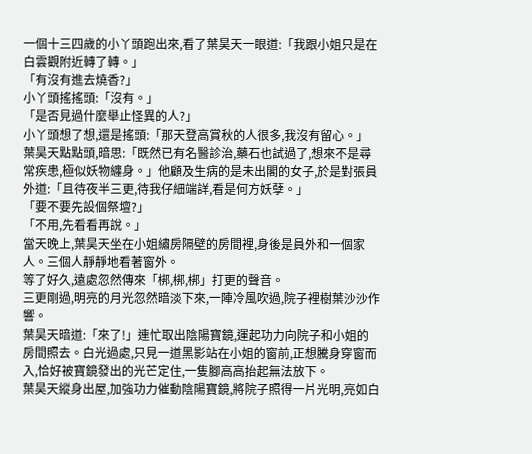一個十三四歲的小丫頭跑出來,看了葉昊天一眼道:「我跟小姐只是在白雲觀附近轉了轉。」
「有沒有進去燒香?」
小丫頭搖搖頭:「沒有。」
「是否見過什麼舉止怪異的人?」
小丫頭想了想,還是搖頭:「那天登高賞秋的人很多,我沒有留心。」
葉昊天點點頭,暗思:「既然已有名醫診治,藥石也試過了,想來不是尋常疾患,極似妖物纏身。」他顧及生病的是未出閣的女子,於是對張員外道:「且待夜半三更,待我仔細端詳,看是何方妖孽。」
「要不要先設個祭壇?」
「不用,先看看再說。」
當天晚上,葉昊天坐在小姐繡房隔壁的房間裡,身後是員外和一個家人。三個人靜靜地看著窗外。
等了好久,遠處忽然傳來「梆,梆,梆」打更的聲音。
三更剛過,明亮的月光忽然暗淡下來,一陣冷風吹過,院子裡樹葉沙沙作響。
葉昊天暗道:「來了!」連忙取出陰陽寶鏡,運起功力向院子和小姐的房間照去。白光過處,只見一道黑影站在小姐的窗前,正想騰身穿窗而入,恰好被寶鏡發出的光芒定住,一隻腳高高抬起無法放下。
葉昊天縱身出屋,加強功力催動陰陽寶鏡,將院子照得一片光明,亮如白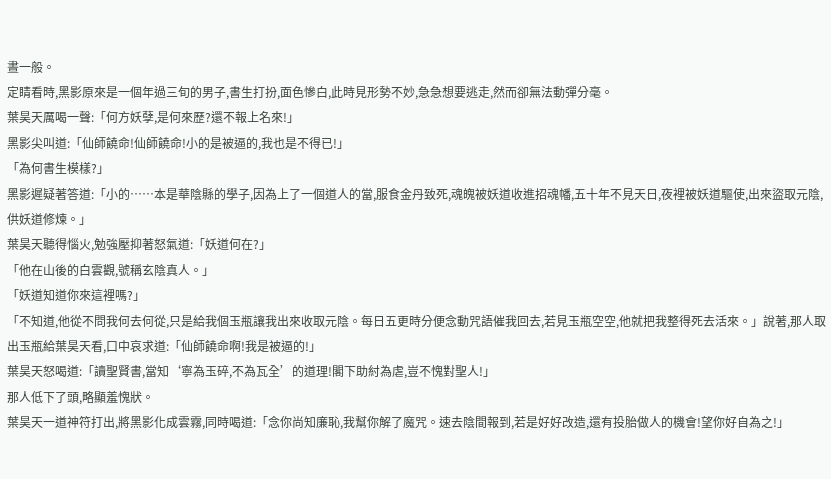晝一般。
定睛看時,黑影原來是一個年過三旬的男子,書生打扮,面色慘白,此時見形勢不妙,急急想要逃走,然而卻無法動彈分毫。
葉昊天厲喝一聲:「何方妖孽,是何來歷?還不報上名來!」
黑影尖叫道:「仙師饒命!仙師饒命!小的是被逼的,我也是不得已!」
「為何書生模樣?」
黑影遲疑著答道:「小的……本是華陰縣的學子,因為上了一個道人的當,服食金丹致死,魂魄被妖道收進招魂幡,五十年不見天日,夜裡被妖道驅使,出來盜取元陰,供妖道修煉。」
葉昊天聽得惱火,勉強壓抑著怒氣道:「妖道何在?」
「他在山後的白雲觀,號稱玄陰真人。」
「妖道知道你來這裡嗎?」
「不知道,他從不問我何去何從,只是給我個玉瓶讓我出來收取元陰。每日五更時分便念動咒語催我回去,若見玉瓶空空,他就把我整得死去活來。」說著,那人取出玉瓶給葉昊天看,口中哀求道:「仙師饒命啊!我是被逼的!」
葉昊天怒喝道:「讀聖賢書,當知‘寧為玉碎,不為瓦全’的道理!閣下助紂為虐,豈不愧對聖人!」
那人低下了頭,略顯羞愧狀。
葉昊天一道神符打出,將黑影化成雲霧,同時喝道:「念你尚知廉恥,我幫你解了魔咒。速去陰間報到,若是好好改造,還有投胎做人的機會!望你好自為之!」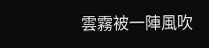雲霧被一陣風吹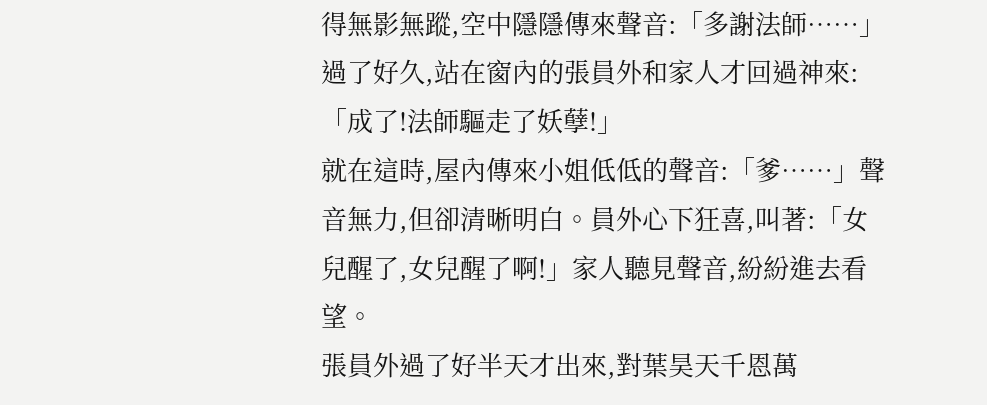得無影無蹤,空中隱隱傳來聲音:「多謝法師……」
過了好久,站在窗內的張員外和家人才回過神來:「成了!法師驅走了妖孽!」
就在這時,屋內傳來小姐低低的聲音:「爹……」聲音無力,但卻清晰明白。員外心下狂喜,叫著:「女兒醒了,女兒醒了啊!」家人聽見聲音,紛紛進去看望。
張員外過了好半天才出來,對葉昊天千恩萬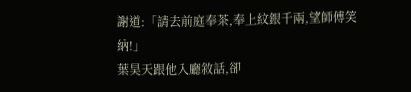謝道:「請去前庭奉茶,奉上紋銀千兩,望師傅笑納!」
葉昊天跟他入廳敘話,卻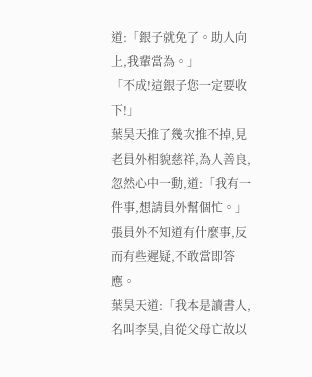道:「銀子就免了。助人向上,我輩當為。」
「不成!這銀子您一定要收下!」
葉昊天推了幾次推不掉,見老員外相貌慈祥,為人善良,忽然心中一動,道:「我有一件事,想請員外幫個忙。」
張員外不知道有什麼事,反而有些遲疑,不敢當即答應。
葉昊天道:「我本是讀書人,名叫李昊,自從父母亡故以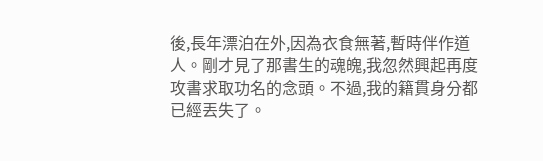後,長年漂泊在外,因為衣食無著,暫時伴作道人。剛才見了那書生的魂魄,我忽然興起再度攻書求取功名的念頭。不過,我的籍貫身分都已經丟失了。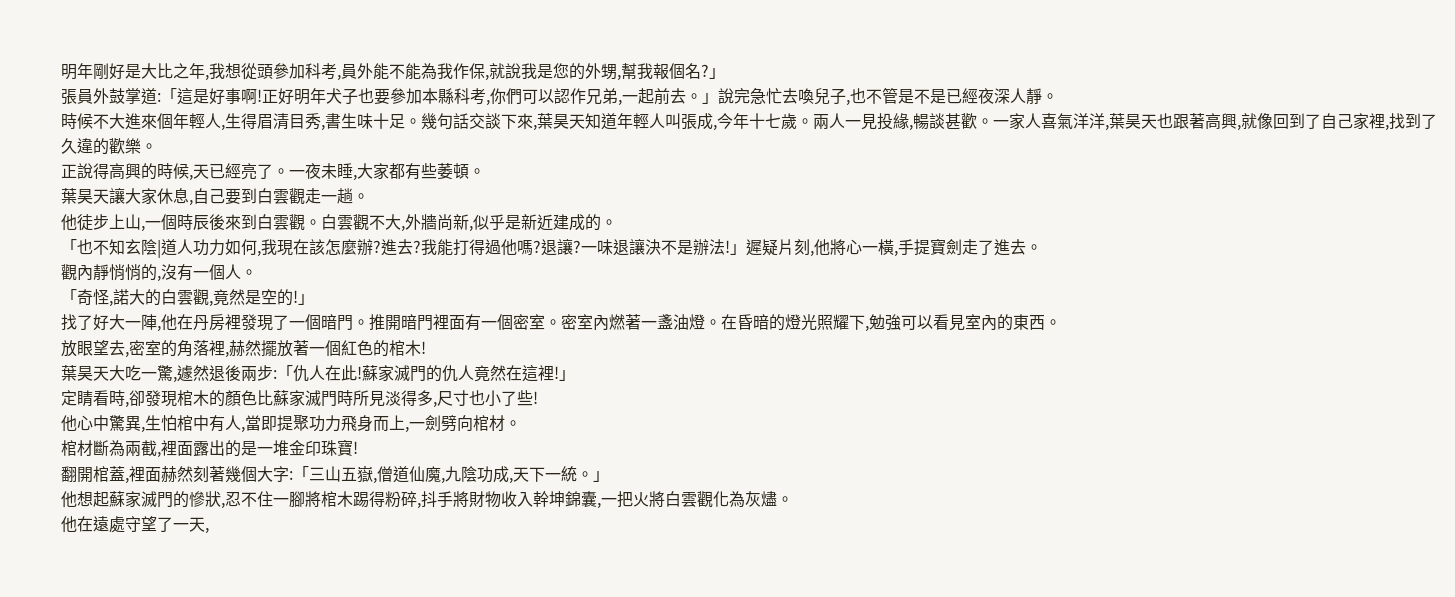明年剛好是大比之年,我想從頭參加科考,員外能不能為我作保,就說我是您的外甥,幫我報個名?」
張員外鼓掌道:「這是好事啊!正好明年犬子也要參加本縣科考,你們可以認作兄弟,一起前去。」說完急忙去喚兒子,也不管是不是已經夜深人靜。
時候不大進來個年輕人,生得眉清目秀,書生味十足。幾句話交談下來,葉昊天知道年輕人叫張成,今年十七歲。兩人一見投緣,暢談甚歡。一家人喜氣洋洋,葉昊天也跟著高興,就像回到了自己家裡,找到了久違的歡樂。
正說得高興的時候,天已經亮了。一夜未睡,大家都有些萎頓。
葉昊天讓大家休息,自己要到白雲觀走一趟。
他徒步上山,一個時辰後來到白雲觀。白雲觀不大,外牆尚新,似乎是新近建成的。
「也不知玄陰|道人功力如何,我現在該怎麼辦?進去?我能打得過他嗎?退讓?一味退讓決不是辦法!」遲疑片刻,他將心一橫,手提寶劍走了進去。
觀內靜悄悄的,沒有一個人。
「奇怪,諾大的白雲觀,竟然是空的!」
找了好大一陣,他在丹房裡發現了一個暗門。推開暗門裡面有一個密室。密室內燃著一盞油燈。在昏暗的燈光照耀下,勉強可以看見室內的東西。
放眼望去,密室的角落裡,赫然擺放著一個紅色的棺木!
葉昊天大吃一驚,遽然退後兩步:「仇人在此!蘇家滅門的仇人竟然在這裡!」
定睛看時,卻發現棺木的顏色比蘇家滅門時所見淡得多,尺寸也小了些!
他心中驚異,生怕棺中有人,當即提聚功力飛身而上,一劍劈向棺材。
棺材斷為兩截,裡面露出的是一堆金印珠寶!
翻開棺蓋,裡面赫然刻著幾個大字:「三山五嶽,僧道仙魔,九陰功成,天下一統。」
他想起蘇家滅門的慘狀,忍不住一腳將棺木踢得粉碎,抖手將財物收入幹坤錦囊,一把火將白雲觀化為灰燼。
他在遠處守望了一天,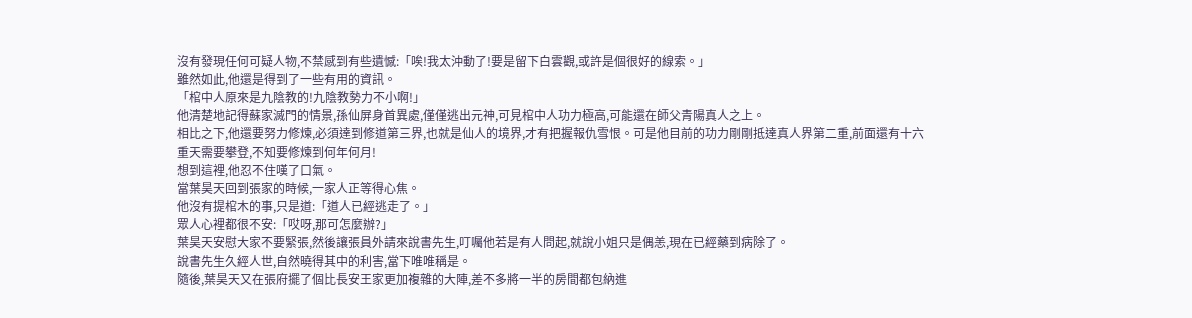沒有發現任何可疑人物,不禁感到有些遺憾:「唉!我太沖動了!要是留下白雲觀,或許是個很好的線索。」
雖然如此,他還是得到了一些有用的資訊。
「棺中人原來是九陰教的!九陰教勢力不小啊!」
他清楚地記得蘇家滅門的情景,孫仙屏身首異處,僅僅逃出元神,可見棺中人功力極高,可能還在師父青陽真人之上。
相比之下,他還要努力修煉,必須達到修道第三界,也就是仙人的境界,才有把握報仇雪恨。可是他目前的功力剛剛抵達真人界第二重,前面還有十六重天需要攀登,不知要修煉到何年何月!
想到這裡,他忍不住嘆了口氣。
當葉昊天回到張家的時候,一家人正等得心焦。
他沒有提棺木的事,只是道:「道人已經逃走了。」
眾人心裡都很不安:「哎呀,那可怎麼辦?」
葉昊天安慰大家不要緊張,然後讓張員外請來說書先生,叮囑他若是有人問起,就說小姐只是偶恙,現在已經藥到病除了。
說書先生久經人世,自然曉得其中的利害,當下唯唯稱是。
隨後,葉昊天又在張府擺了個比長安王家更加複雜的大陣,差不多將一半的房間都包納進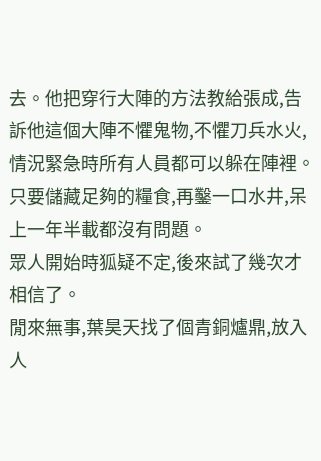去。他把穿行大陣的方法教給張成,告訴他這個大陣不懼鬼物,不懼刀兵水火,情況緊急時所有人員都可以躲在陣裡。只要儲藏足夠的糧食,再鑿一口水井,呆上一年半載都沒有問題。
眾人開始時狐疑不定,後來試了幾次才相信了。
閒來無事,葉昊天找了個青銅爐鼎,放入人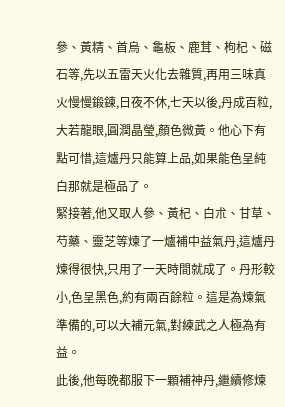參、黃精、首烏、龜板、鹿茸、枸杞、磁石等,先以五雷天火化去雜質,再用三味真火慢慢鍛鍊,日夜不休,七天以後,丹成百粒,大若龍眼,圓潤晶瑩,顏色微黃。他心下有點可惜,這爐丹只能算上品,如果能色呈純白那就是極品了。
緊接著,他又取人參、黃杞、白朮、甘草、芍藥、靈芝等煉了一爐補中益氣丹,這爐丹煉得很快,只用了一天時間就成了。丹形較小,色呈黑色,約有兩百餘粒。這是為煉氣準備的,可以大補元氣,對練武之人極為有益。
此後,他每晚都服下一顆補神丹,繼續修煉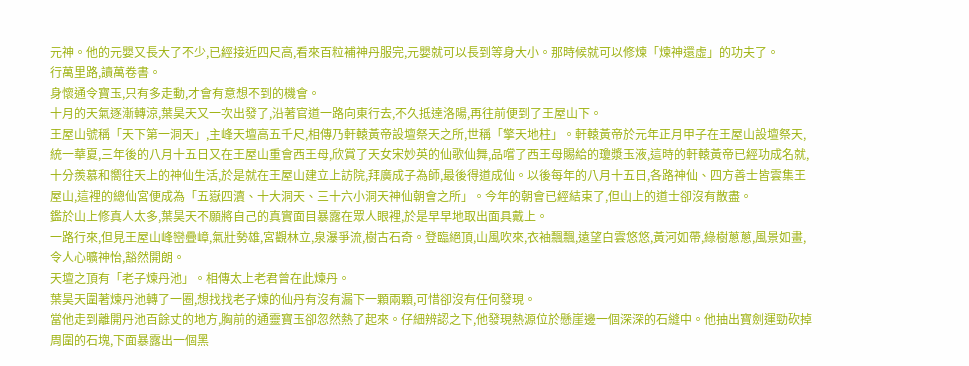元神。他的元嬰又長大了不少,已經接近四尺高,看來百粒補神丹服完,元嬰就可以長到等身大小。那時候就可以修煉「煉神還虛」的功夫了。
行萬里路,讀萬卷書。
身懷通令寶玉,只有多走動,才會有意想不到的機會。
十月的天氣逐漸轉涼,葉昊天又一次出發了,沿著官道一路向東行去,不久抵達洛陽,再往前便到了王屋山下。
王屋山號稱「天下第一洞天」,主峰天壇高五千尺,相傳乃軒轅黃帝設壇祭天之所,世稱「擎天地柱」。軒轅黃帝於元年正月甲子在王屋山設壇祭天,統一華夏,三年後的八月十五日又在王屋山重會西王母,欣賞了天女宋妙英的仙歌仙舞,品嚐了西王母賜給的瓊漿玉液,這時的軒轅黃帝已經功成名就,十分羨慕和嚮往天上的神仙生活,於是就在王屋山建立上訪院,拜廣成子為師,最後得道成仙。以後每年的八月十五日,各路神仙、四方善士皆雲集王屋山,這裡的總仙宮便成為「五嶽四瀆、十大洞天、三十六小洞天神仙朝會之所」。今年的朝會已經結束了,但山上的道士卻沒有散盡。
鑑於山上修真人太多,葉昊天不願將自己的真實面目暴露在眾人眼裡,於是早早地取出面具戴上。
一路行來,但見王屋山峰巒疊嶂,氣壯勢雄,宮觀林立,泉瀑爭流,樹古石奇。登臨絕頂,山風吹來,衣袖飄飄,遠望白雲悠悠,黃河如帶,綠樹蔥蔥,風景如畫,令人心曠神怡,豁然開朗。
天壇之頂有「老子煉丹池」。相傳太上老君曾在此煉丹。
葉昊天圍著煉丹池轉了一圈,想找找老子煉的仙丹有沒有漏下一顆兩顆,可惜卻沒有任何發現。
當他走到離開丹池百餘丈的地方,胸前的通靈寶玉卻忽然熱了起來。仔細辨認之下,他發現熱源位於懸崖邊一個深深的石縫中。他抽出寶劍運勁砍掉周圍的石塊,下面暴露出一個黑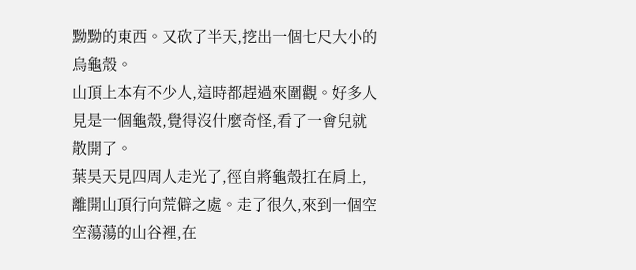黝黝的東西。又砍了半天,挖出一個七尺大小的烏龜殼。
山頂上本有不少人,這時都趕過來圍觀。好多人見是一個龜殼,覺得沒什麼奇怪,看了一會兒就散開了。
葉昊天見四周人走光了,徑自將龜殼扛在肩上,離開山頂行向荒僻之處。走了很久,來到一個空空蕩蕩的山谷裡,在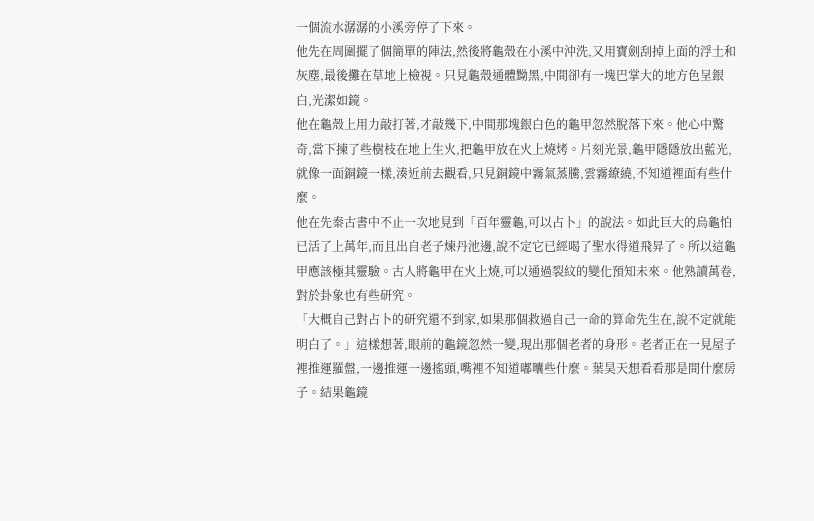一個流水潺潺的小溪旁停了下來。
他先在周圍擺了個簡單的陣法,然後將龜殼在小溪中沖洗,又用寶劍刮掉上面的浮土和灰塵,最後攤在草地上檢視。只見龜殼通體黝黑,中間卻有一塊巴掌大的地方色呈銀白,光潔如鏡。
他在龜殼上用力敲打著,才敲幾下,中間那塊銀白色的龜甲忽然脫落下來。他心中驚奇,當下揀了些樹枝在地上生火,把龜甲放在火上燒烤。片刻光景,龜甲隱隱放出藍光,就像一面銅鏡一樣,湊近前去觀看,只見銅鏡中霧氣蒸騰,雲霧繚繞,不知道裡面有些什麼。
他在先秦古書中不止一次地見到「百年靈龜,可以占卜」的說法。如此巨大的烏龜怕已活了上萬年,而且出自老子煉丹池邊,說不定它已經喝了聖水得道飛昇了。所以這龜甲應該極其靈驗。古人將龜甲在火上燒,可以通過裂紋的變化預知未來。他熟讀萬卷,對於卦象也有些研究。
「大概自己對占卜的研究還不到家,如果那個救過自己一命的算命先生在,說不定就能明白了。」這樣想著,眼前的龜鏡忽然一變,現出那個老者的身形。老者正在一見屋子裡推運羅盤,一邊推運一邊搖頭,嘴裡不知道嘟囔些什麼。葉昊天想看看那是間什麼房子。結果龜鏡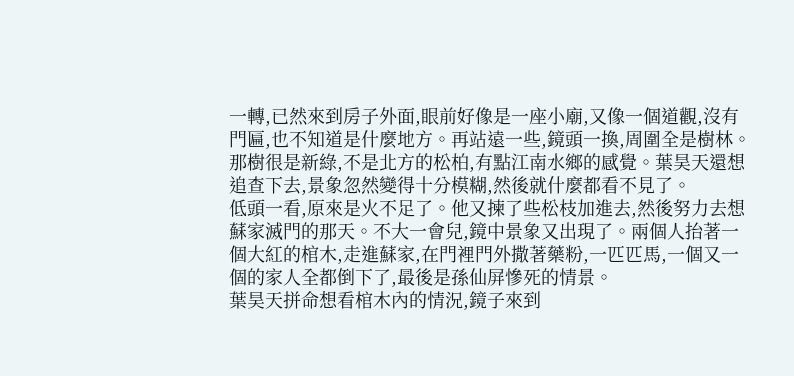一轉,已然來到房子外面,眼前好像是一座小廟,又像一個道觀,沒有門匾,也不知道是什麼地方。再站遠一些,鏡頭一換,周圍全是樹林。那樹很是新綠,不是北方的松柏,有點江南水鄉的感覺。葉昊天還想追查下去,景象忽然變得十分模糊,然後就什麼都看不見了。
低頭一看,原來是火不足了。他又揀了些松枝加進去,然後努力去想蘇家滅門的那天。不大一會兒,鏡中景象又出現了。兩個人抬著一個大紅的棺木,走進蘇家,在門裡門外撒著藥粉,一匹匹馬,一個又一個的家人全都倒下了,最後是孫仙屏慘死的情景。
葉昊天拼命想看棺木內的情況,鏡子來到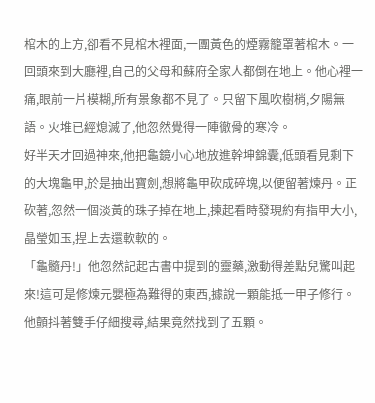棺木的上方,卻看不見棺木裡面,一團黃色的煙霧籠罩著棺木。一回頭來到大廳裡,自己的父母和蘇府全家人都倒在地上。他心裡一痛,眼前一片模糊,所有景象都不見了。只留下風吹樹梢,夕陽無語。火堆已經熄滅了,他忽然覺得一陣徹骨的寒冷。
好半天才回過神來,他把龜鏡小心地放進幹坤錦囊,低頭看見剩下的大塊龜甲,於是抽出寶劍,想將龜甲砍成碎塊,以便留著煉丹。正砍著,忽然一個淡黃的珠子掉在地上,揀起看時發現約有指甲大小,晶瑩如玉,捏上去還軟軟的。
「龜髓丹!」他忽然記起古書中提到的靈藥,激動得差點兒驚叫起來!這可是修煉元嬰極為難得的東西,據說一顆能抵一甲子修行。他顫抖著雙手仔細搜尋,結果竟然找到了五顆。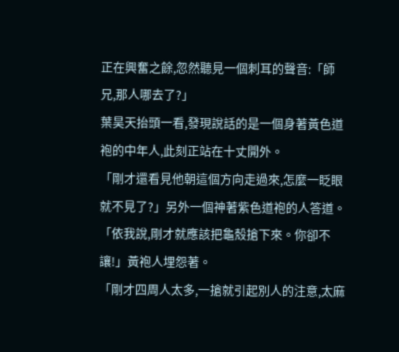正在興奮之餘,忽然聽見一個刺耳的聲音:「師兄,那人哪去了?」
葉昊天抬頭一看,發現說話的是一個身著黃色道袍的中年人,此刻正站在十丈開外。
「剛才還看見他朝這個方向走過來,怎麼一眨眼就不見了?」另外一個神著紫色道袍的人答道。
「依我說,剛才就應該把龜殼搶下來。你卻不讓!」黃袍人埋怨著。
「剛才四周人太多,一搶就引起別人的注意,太麻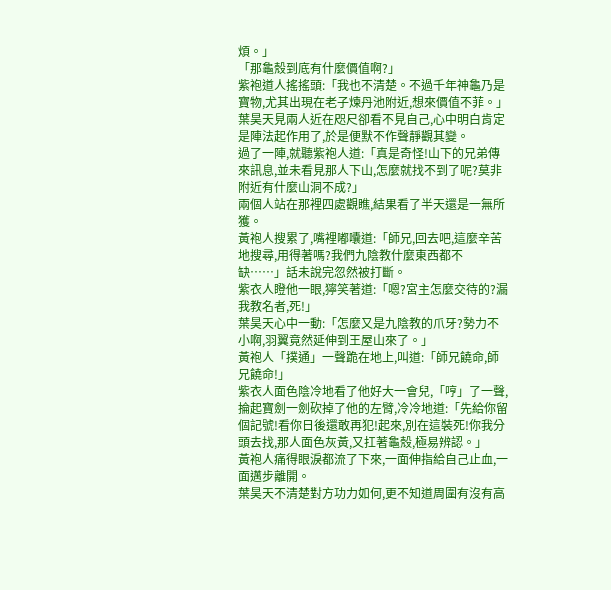煩。」
「那龜殼到底有什麼價值啊?」
紫袍道人搖搖頭:「我也不清楚。不過千年神龜乃是寶物,尤其出現在老子煉丹池附近,想來價值不菲。」
葉昊天見兩人近在咫尺卻看不見自己,心中明白肯定是陣法起作用了,於是便默不作聲靜觀其變。
過了一陣,就聽紫袍人道:「真是奇怪!山下的兄弟傳來訊息,並未看見那人下山,怎麼就找不到了呢?莫非附近有什麼山洞不成?」
兩個人站在那裡四處觀瞧,結果看了半天還是一無所獲。
黃袍人搜累了,嘴裡嘟囔道:「師兄,回去吧,這麼辛苦地搜尋,用得著嗎?我們九陰教什麼東西都不缺……」話未說完忽然被打斷。
紫衣人瞪他一眼,獰笑著道:「嗯?宮主怎麼交待的?漏我教名者,死!」
葉昊天心中一動:「怎麼又是九陰教的爪牙?勢力不小啊,羽翼竟然延伸到王屋山來了。」
黃袍人「撲通」一聲跪在地上,叫道:「師兄饒命,師兄饒命!」
紫衣人面色陰冷地看了他好大一會兒,「哼」了一聲,掄起寶劍一劍砍掉了他的左臂,冷冷地道:「先給你留個記號!看你日後還敢再犯!起來,別在這裝死!你我分頭去找,那人面色灰黃,又扛著龜殼,極易辨認。」
黃袍人痛得眼淚都流了下來,一面伸指給自己止血,一面邁步離開。
葉昊天不清楚對方功力如何,更不知道周圍有沒有高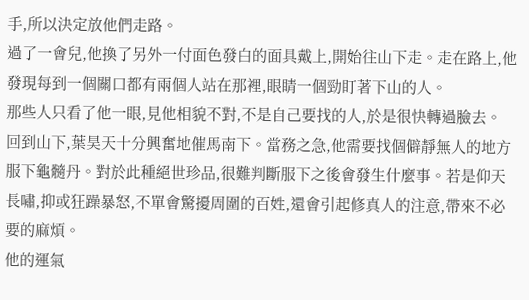手,所以決定放他們走路。
過了一會兒,他換了另外一付面色發白的面具戴上,開始往山下走。走在路上,他發現每到一個關口都有兩個人站在那裡,眼睛一個勁盯著下山的人。
那些人只看了他一眼,見他相貌不對,不是自己要找的人,於是很快轉過臉去。
回到山下,葉昊天十分興奮地催馬南下。當務之急,他需要找個僻靜無人的地方服下龜髓丹。對於此種絕世珍品,很難判斷服下之後會發生什麼事。若是仰天長嘯,抑或狂躁暴怒,不單會驚擾周圍的百姓,還會引起修真人的注意,帶來不必要的麻煩。
他的運氣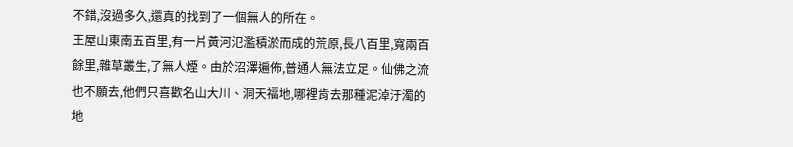不錯,沒過多久,還真的找到了一個無人的所在。
王屋山東南五百里,有一片黃河氾濫積淤而成的荒原,長八百里,寬兩百餘里,雜草叢生,了無人煙。由於沼澤遍佈,普通人無法立足。仙佛之流也不願去,他們只喜歡名山大川、洞天福地,哪裡肯去那種泥淖汙濁的地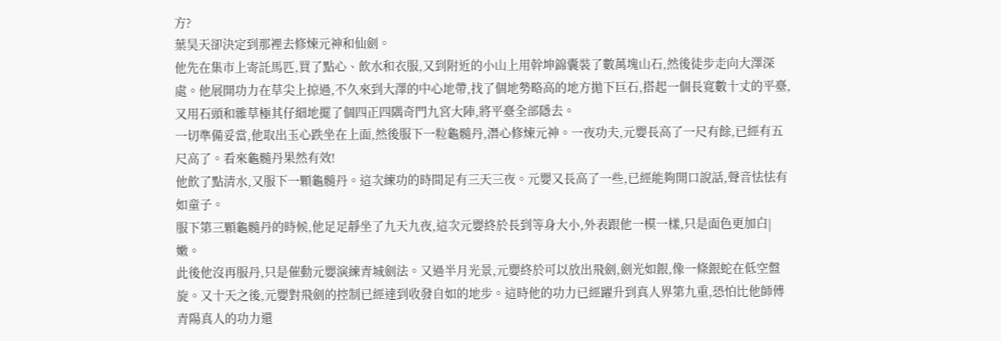方?
葉昊天卻決定到那裡去修煉元神和仙劍。
他先在集市上寄託馬匹,買了點心、飲水和衣服,又到附近的小山上用幹坤錦囊裝了數萬塊山石,然後徒步走向大澤深處。他展開功力在草尖上掠過,不久來到大澤的中心地帶,找了個地勢略高的地方拋下巨石,搭起一個長寬數十丈的平臺,又用石頭和雜草極其仔細地擺了個四正四隅奇門九宮大陣,將平臺全部隱去。
一切準備妥當,他取出玉心跌坐在上面,然後服下一粒龜髓丹,潛心修煉元神。一夜功夫,元嬰長高了一尺有餘,已經有五尺高了。看來龜髓丹果然有效!
他飲了點清水,又服下一顆龜髓丹。這次練功的時間足有三天三夜。元嬰又長高了一些,已經能夠開口說話,聲音怯怯有如童子。
服下第三顆龜髓丹的時候,他足足靜坐了九天九夜,這次元嬰終於長到等身大小,外表跟他一模一樣,只是面色更加白|嫩。
此後他沒再服丹,只是催動元嬰演練青城劍法。又過半月光景,元嬰終於可以放出飛劍,劍光如銀,像一條銀蛇在低空盤旋。又十天之後,元嬰對飛劍的控制已經達到收發自如的地步。這時他的功力已經躍升到真人界第九重,恐怕比他師傅青陽真人的功力還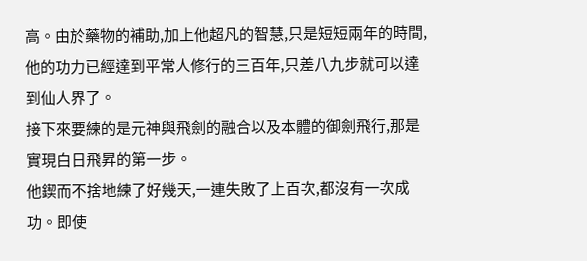高。由於藥物的補助,加上他超凡的智慧,只是短短兩年的時間,他的功力已經達到平常人修行的三百年,只差八九步就可以達到仙人界了。
接下來要練的是元神與飛劍的融合以及本體的御劍飛行,那是實現白日飛昇的第一步。
他鍥而不捨地練了好幾天,一連失敗了上百次,都沒有一次成功。即使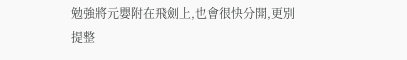勉強將元嬰附在飛劍上,也會很快分開,更別提整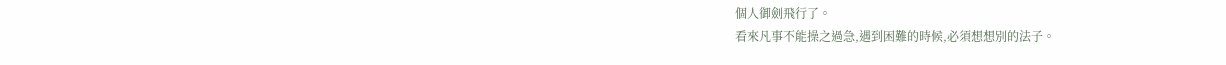個人御劍飛行了。
看來凡事不能操之過急,遇到困難的時候,必須想想別的法子。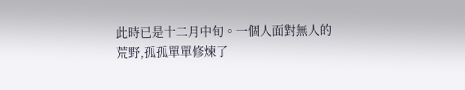此時已是十二月中旬。一個人面對無人的荒野,孤孤單單修煉了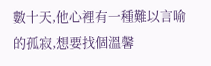數十天,他心裡有一種難以言喻的孤寂,想要找個溫馨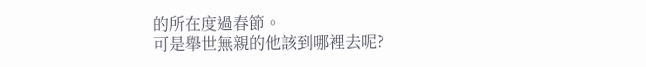的所在度過春節。
可是舉世無親的他該到哪裡去呢?